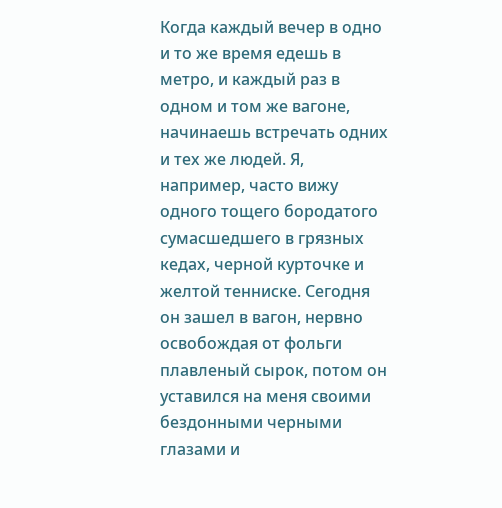Когда каждый вечер в одно и то же время едешь в метро, и каждый раз в одном и том же вагоне, начинаешь встречать одних и тех же людей. Я, например, часто вижу одного тощего бородатого сумасшедшего в грязных кедах, черной курточке и желтой тенниске. Сегодня он зашел в вагон, нервно освобождая от фольги плавленый сырок, потом он уставился на меня своими бездонными черными глазами и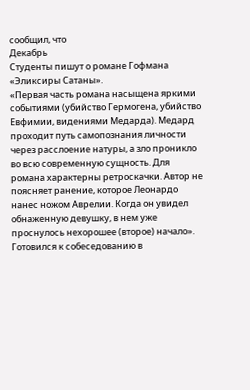сообщил, что
Декабрь
Студенты пишут о романе Гофмана «Эликсиры Сатаны».
«Первая часть романа насыщена яркими событиями (убийство Гермогена, убийство Евфимии, видениями Медарда). Медард проходит путь самопознания личности через расслоение натуры, а зло проникло во всю современную сущность. Для романа характерны ретроскачки. Автор не поясняет ранение, которое Леонардо нанес ножом Аврелии. Когда он увидел обнаженную девушку, в нем уже проснулось нехорошее (второе) начало».
Готовился к собеседованию в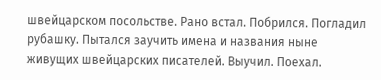швейцарском посольстве. Рано встал. Побрился. Погладил рубашку. Пытался заучить имена и названия ныне живущих швейцарских писателей. Выучил. Поехал.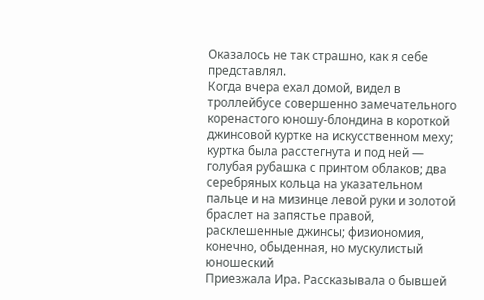Оказалось не так страшно, как я себе представлял.
Когда вчера ехал домой, видел в троллейбусе совершенно замечательного коренастого юношу-блондина в короткой джинсовой куртке на искусственном меху; куртка была расстегнута и под ней — голубая рубашка с принтом облаков; два серебряных кольца на указательном пальце и на мизинце левой руки и золотой браслет на запястье правой, расклешенные джинсы; физиономия, конечно, обыденная, но мускулистый юношеский
Приезжала Ира. Рассказывала о бывшей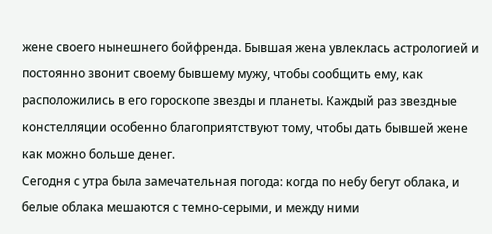жене своего нынешнего бойфренда. Бывшая жена увлеклась астрологией и постоянно звонит своему бывшему мужу, чтобы сообщить ему, как расположились в его гороскопе звезды и планеты. Каждый раз звездные констелляции особенно благоприятствуют тому, чтобы дать бывшей жене как можно больше денег.
Сегодня с утра была замечательная погода: когда по небу бегут облака, и белые облака мешаются с темно-серыми, и между ними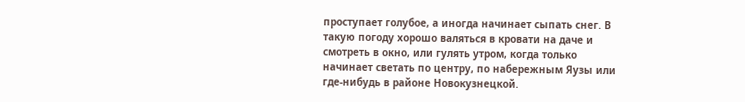проступает голубое, а иногда начинает сыпать снег. В такую погоду хорошо валяться в кровати на даче и смотреть в окно, или гулять утром, когда только начинает светать по центру, по набережным Яузы или где-нибудь в районе Новокузнецкой.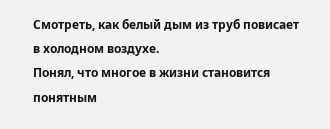Смотреть, как белый дым из труб повисает в холодном воздухе.
Понял, что многое в жизни становится понятным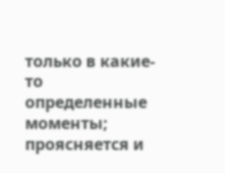только в какие-то определенные моменты; проясняется и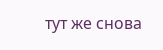тут же снова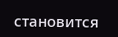становится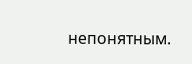непонятным.